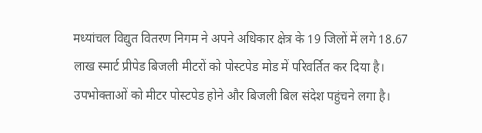मध्यांचल विद्युत वितरण निगम ने अपने अधिकार क्षेत्र के 19 जिलों में लगे 18.67 लाख स्मार्ट प्रीपेड बिजली मीटरों को पोस्टपेड मोड में परिवर्तित कर दिया है। उपभोक्ताओं को मीटर पोस्टपेड होने और बिजली बिल संदेश पहुंचने लगा है।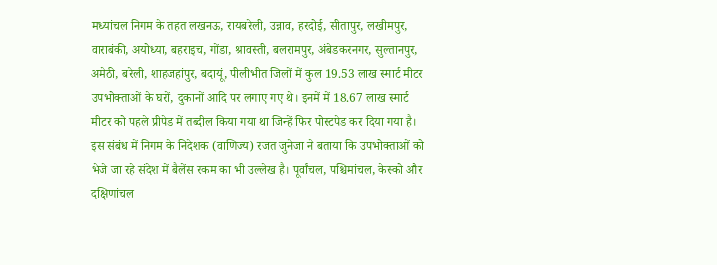मध्यांचल निगम के तहत लखनऊ, रायबरेली, उन्नाव, हरदोई, सीतापुर, लखीमपुर, वाराबंकी, अयोध्या, बहराइच, गोंडा, श्रावस्ती, बलरामपुर, अंबेडकरनगर, सुल्तानपुर, अमेठी, बरेली, शाहजहांपुर, बदायूं, पीलीभीत जिलों में कुल 19.53 लाख स्मार्ट मीटर उपभोक्ताओं के घरों, दुकानों आदि पर लगाए गए थे। इनमें में 18.67 लाख स्मार्ट मीटर को पहले प्रीपेड में तब्दील किया गया था जिन्हें फिर पोस्टपेड कर दिया गया है। इस संबंध में निगम के निदेशक (वाणिज्य) रजत जुनेजा ने बताया कि उपभोक्ताओं को भेजे जा रहे संदेश में बैलेंस रकम का भी उल्लेख है। पूर्वांचल, पश्चिमांचल, केस्को और दक्षिणांचल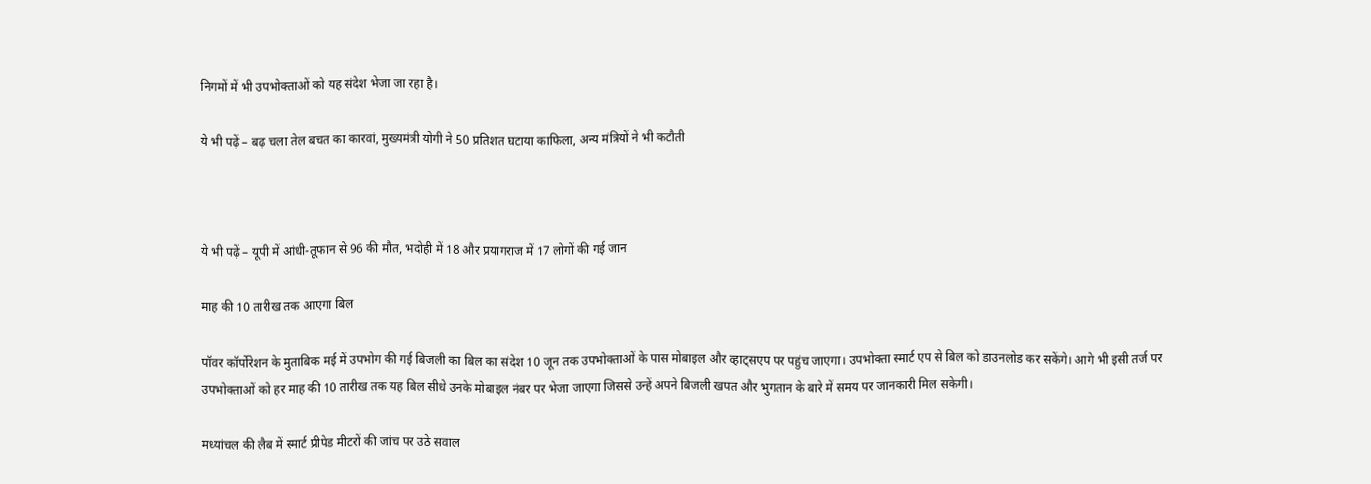निगमों में भी उपभोक्ताओं को यह संदेश भेजा जा रहा है।

ये भी पढ़ें – बढ़ चला तेल बचत का कारवां, मुख्यमंत्री योगी ने 50 प्रतिशत घटाया काफिला, अन्य मंत्रियों ने भी कटौती



ये भी पढ़ें – यूपी में आंधी-तूफान से 96 की मौत, भदोही में 18 और प्रयागराज में 17 लोगों की गई जान

माह की 10 तारीख तक आएगा बिल

पॉवर कॉर्पोरेशन के मुताबिक मई में उपभोग की गई बिजली का बिल का संदेश 10 जून तक उपभोक्ताओं के पास मोबाइल और व्हाट्सएप पर पहुंच जाएगा। उपभोक्ता स्मार्ट एप से बिल को डाउनलोड कर सकेंगे। आगे भी इसी तर्ज पर उपभोक्ताओं को हर माह की 10 तारीख तक यह बिल सीधे उनके मोबाइल नंबर पर भेजा जाएगा जिससे उन्हें अपने बिजली खपत और भुगतान के बारे में समय पर जानकारी मिल सकेगी।

मध्यांचल की लैब में स्मार्ट प्रीपेड मीटरों की जांच पर उठे सवाल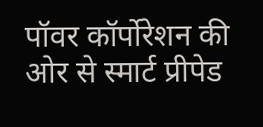पॉवर कॉर्पोरेशन की ओर से स्मार्ट प्रीपेड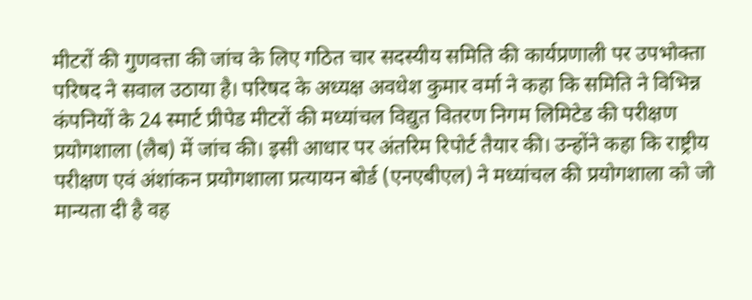मीटरों की गुणवत्ता की जांच के लिए गठित चार सदस्यीय समिति की कार्यप्रणाली पर उपभोक्ता परिषद ने सवाल उठाया है। परिषद के अध्यक्ष अवधेश कुमार वर्मा ने कहा कि समिति ने विभिन्न कंपनियों के 24 स्मार्ट प्रीपेड मीटरों की मध्यांचल विद्युत वितरण निगम लिमिटेड की परीक्षण प्रयोगशाला (लैब) में जांच की। इसी आधार पर अंतरिम रिपोर्ट तैयार की। उन्होंने कहा कि राष्ट्रीय परीक्षण एवं अंशांकन प्रयोगशाला प्रत्यायन बोर्ड (एनएबीएल) ने मध्यांचल की प्रयोगशाला को जो मान्यता दी है वह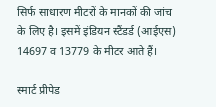सिर्फ साधारण मीटरों के मानकों की जांच के लिए है। इसमें इंडियन स्टैंडर्ड (आईएस) 14697 व 13779 के मीटर आते हैं।

स्मार्ट प्रीपेड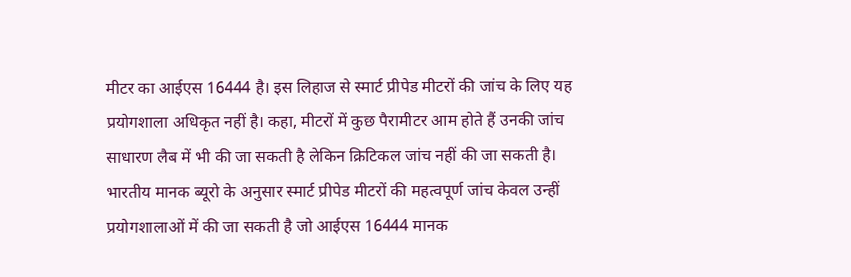मीटर का आईएस 16444 है। इस लिहाज से स्मार्ट प्रीपेड मीटरों की जांच के लिए यह प्रयोगशाला अधिकृत नहीं है। कहा, मीटरों में कुछ पैरामीटर आम होते हैं उनकी जांच साधारण लैब में भी की जा सकती है लेकिन क्रिटिकल जांच नहीं की जा सकती है। भारतीय मानक ब्यूरो के अनुसार स्मार्ट प्रीपेड मीटरों की महत्वपूर्ण जांच केवल उन्हीं प्रयोगशालाओं में की जा सकती है जो आईएस 16444 मानक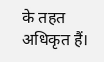के तहत अधिकृत हैं।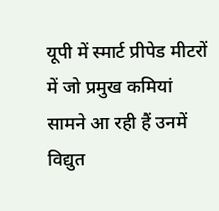यूपी में स्मार्ट प्रीपेड मीटरों में जो प्रमुख कमियां सामने आ रही हैं उनमें विद्युत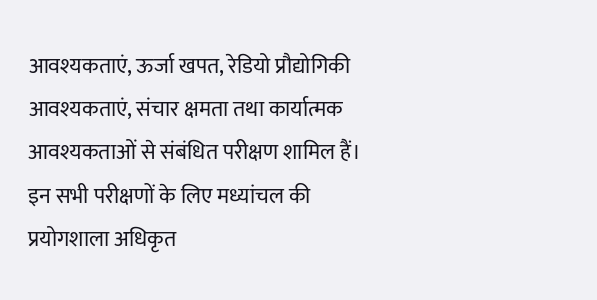आवश्यकताएं, ऊर्जा खपत, रेडियो प्रौद्योगिकी आवश्यकताएं, संचार क्षमता तथा कार्यात्मक आवश्यकताओं से संबंधित परीक्षण शामिल हैं। इन सभी परीक्षणों के लिए मध्यांचल की प्रयोगशाला अधिकृत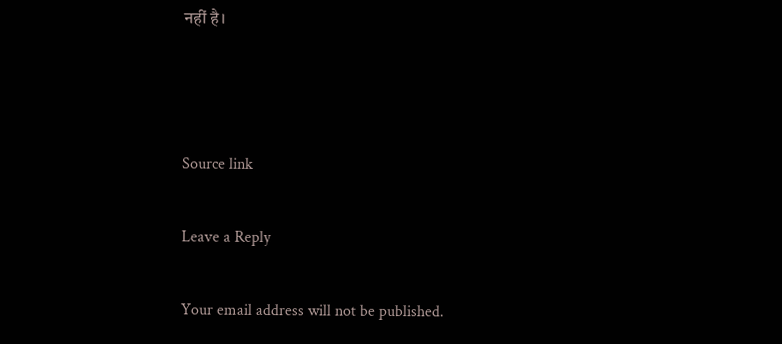नहीं है।



Source link

Leave a Reply

Your email address will not be published.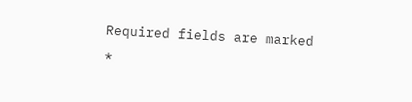Required fields are marked *